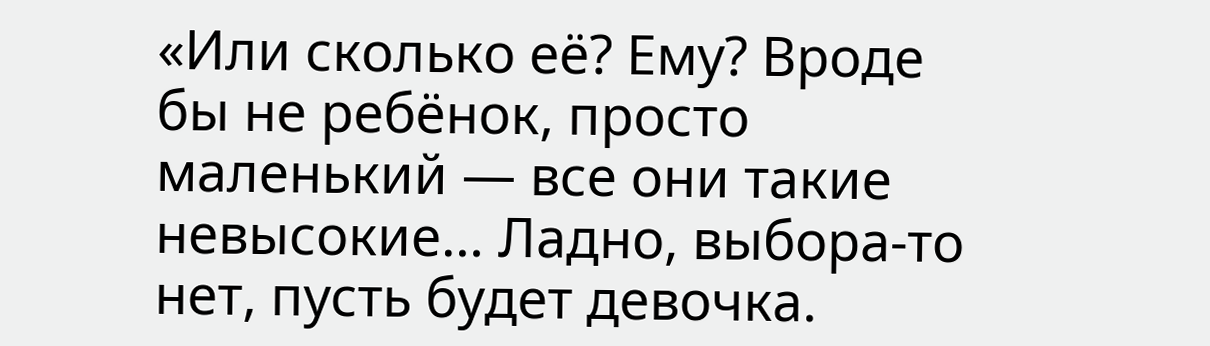«Или сколько её? Ему? Вроде бы не ребёнок, просто маленький — все они такие невысокие… Ладно, выбора-то нет, пусть будет девочка.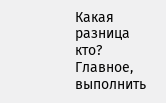Какая разница кто? Главное, выполнить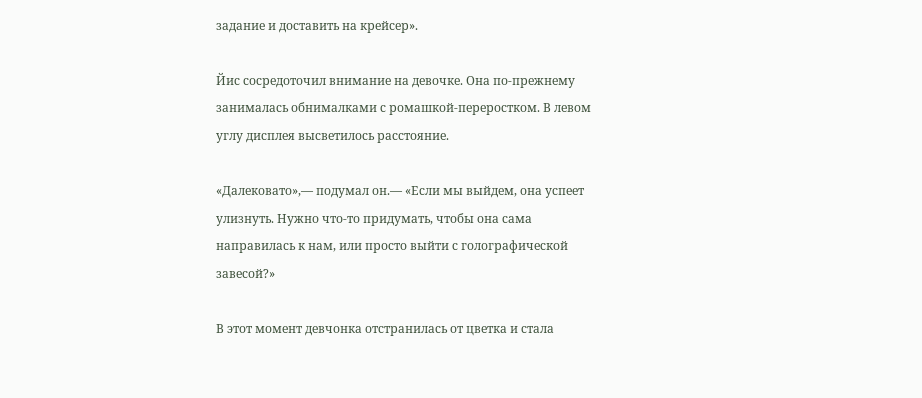задание и доставить на крейсер».

Йис сосредоточил внимание на девочке. Она по-прежнему занималась обнималками с ромашкой-переростком. В левом углу дисплея высветилось расстояние.

«Далековато»,— подумал он.— «Если мы выйдем, она успеет улизнуть. Нужно что-то придумать, чтобы она сама направилась к нам, или просто выйти с голографической завесой?»

В этот момент девчонка отстранилась от цветка и стала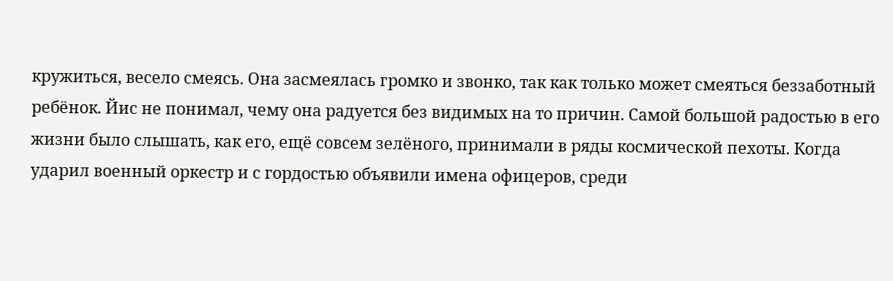кружиться, весело смеясь. Она засмеялась громко и звонко, так как только может смеяться беззаботный ребёнок. Йис не понимал, чему она радуется без видимых на то причин. Самой большой радостью в его жизни было слышать, как его, ещё совсем зелёного, принимали в ряды космической пехоты. Когда ударил военный оркестр и с гордостью объявили имена офицеров, среди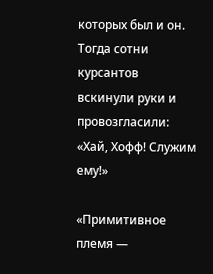которых был и он. Тогда сотни курсантов вскинули руки и провозгласили: «Хай, Хофф! Служим ему!»

«Примитивное племя —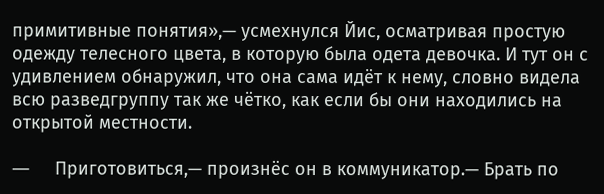примитивные понятия»,— усмехнулся Йис, осматривая простую одежду телесного цвета, в которую была одета девочка. И тут он с удивлением обнаружил, что она сама идёт к нему, словно видела всю разведгруппу так же чётко, как если бы они находились на открытой местности.

―     Приготовиться,— произнёс он в коммуникатор.— Брать по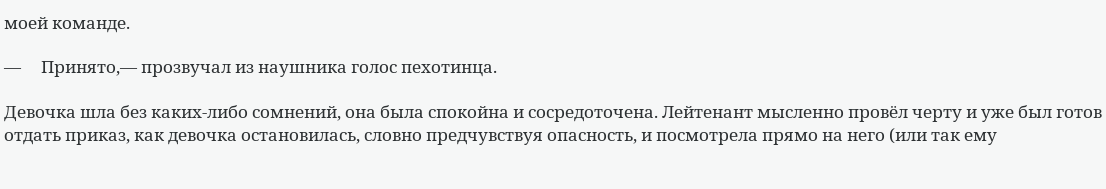моей команде.

―     Принято,— прозвучал из наушника голос пехотинца.

Девочка шла без каких-либо сомнений, она была спокойна и сосредоточена. Лейтенант мысленно провёл черту и уже был готов отдать приказ, как девочка остановилась, словно предчувствуя опасность, и посмотрела прямо на него (или так ему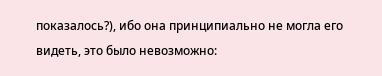показалось?), ибо она принципиально не могла его видеть, это было невозможно: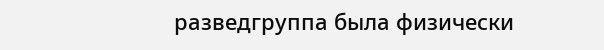разведгруппа была физически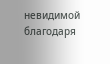невидимой благодаря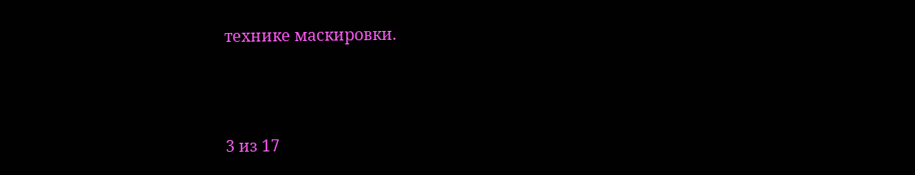технике маскировки.



3 из 17